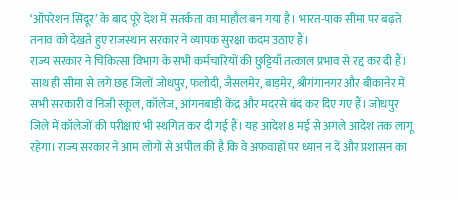‘ऑपरेशन सिंदूर’ के बाद पूरे देश में सतर्कता का माहौल बन गया है। भारत-पाक सीमा पर बढ़ते तनाव को देखते हुए राजस्थान सरकार ने व्यापक सुरक्षा कदम उठाए हैं।
राज्य सरकार ने चिकित्सा विभाग के सभी कर्मचारियों की छुट्टियाँ तत्काल प्रभाव से रद्द कर दी हैं। साथ ही सीमा से लगे छह जिलों जोधपुर, फलोदी, जैसलमेर, बाड़मेर, श्रीगंगानगर और बीकानेर में सभी सरकारी व निजी स्कूल, कॉलेज, आंगनबाड़ी केंद्र और मदरसे बंद कर दिए गए हैं। जोधपुर जिले में कॉलेजों की परीक्षाएं भी स्थगित कर दी गई हैं। यह आदेश 8 मई से अगले आदेश तक लागू रहेगा। राज्य सरकार ने आम लोगों से अपील की है कि वे अफवाहों पर ध्यान न दें और प्रशासन का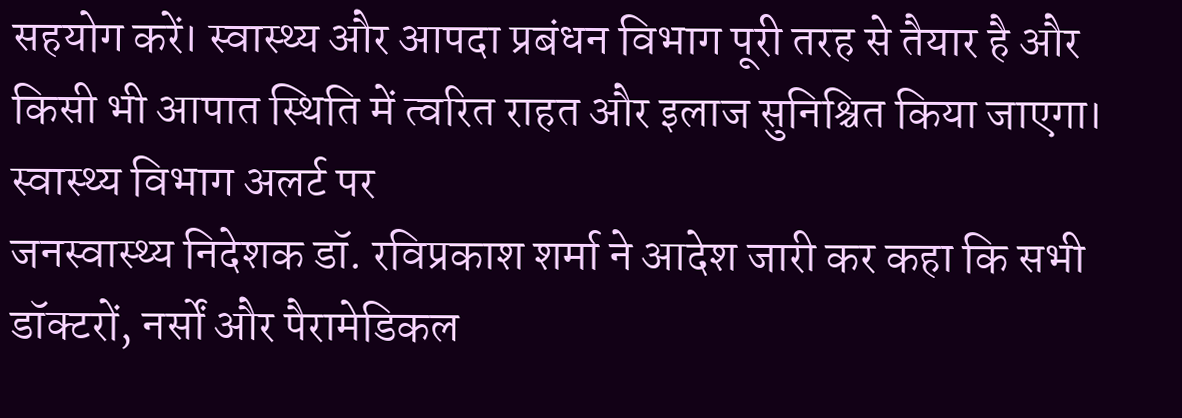सहयोग करें। स्वास्थ्य और आपदा प्रबंधन विभाग पूरी तरह से तैयार है और किसी भी आपात स्थिति में त्वरित राहत और इलाज सुनिश्चित किया जाएगा।
स्वास्थ्य विभाग अलर्ट पर
जनस्वास्थ्य निदेशक डॉ. रविप्रकाश शर्मा ने आदेश जारी कर कहा कि सभी डॉक्टरों, नर्सों और पैरामेडिकल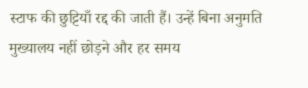स्टाफ की छुट्टियाँ रद्द की जाती हैं। उन्हें बिना अनुमति मुख्यालय नहीं छोड़ने और हर समय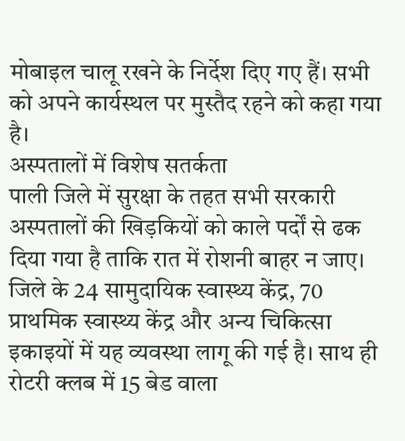मोबाइल चालू रखने के निर्देश दिए गए हैं। सभी को अपने कार्यस्थल पर मुस्तैद रहने को कहा गया है।
अस्पतालों में विशेष सतर्कता
पाली जिले में सुरक्षा के तहत सभी सरकारी अस्पतालों की खिड़कियों को काले पर्दों से ढक दिया गया है ताकि रात में रोशनी बाहर न जाए। जिले के 24 सामुदायिक स्वास्थ्य केंद्र, 70 प्राथमिक स्वास्थ्य केंद्र और अन्य चिकित्सा इकाइयों में यह व्यवस्था लागू की गई है। साथ ही रोटरी क्लब में 15 बेड वाला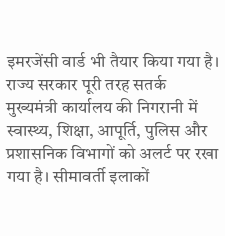इमरजेंसी वार्ड भी तैयार किया गया है।
राज्य सरकार पूरी तरह सतर्क
मुख्यमंत्री कार्यालय की निगरानी में स्वास्थ्य, शिक्षा, आपूर्ति, पुलिस और प्रशासनिक विभागों को अलर्ट पर रखा गया है। सीमावर्ती इलाकों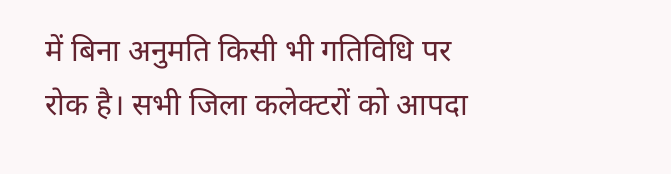में बिना अनुमति किसी भी गतिविधि पर रोक है। सभी जिला कलेक्टरों को आपदा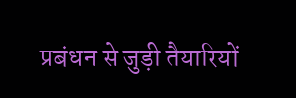प्रबंधन से जुड़ी तैयारियों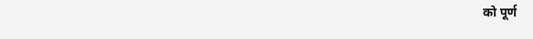को पूर्ण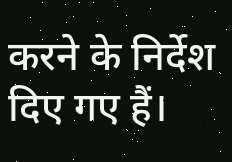करने के निर्देश दिए गए हैं।